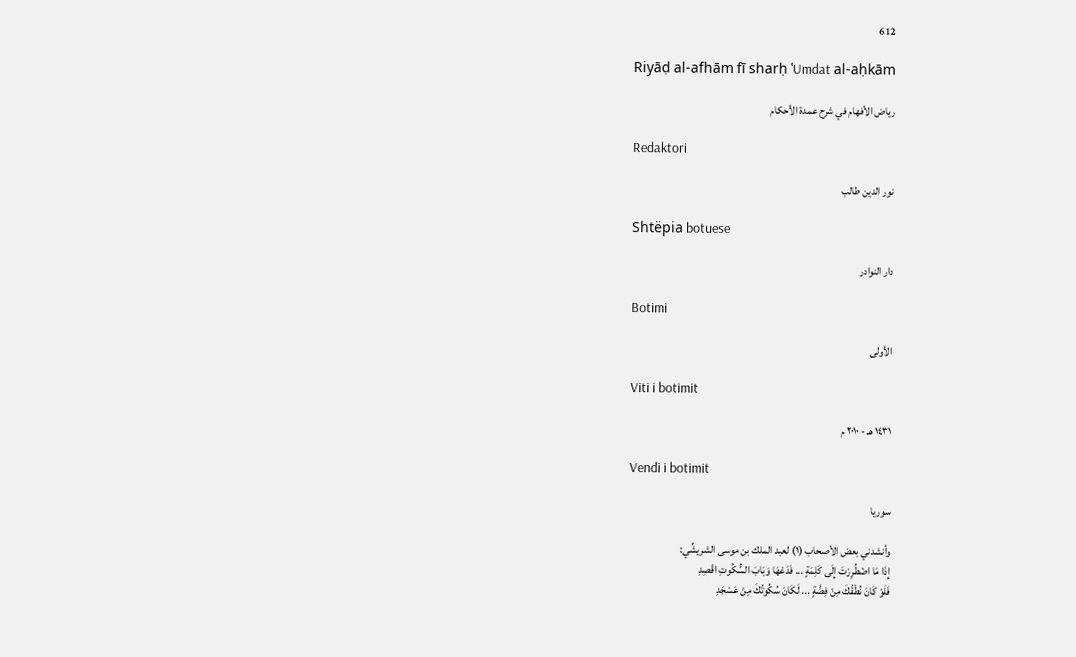612

Riyāḍ al-afhām fī sharḥ ʿUmdat al-aḥkām

رياض الأفهام في شرح عمدة الأحكام

Redaktori

نور الدين طالب

Shtëpia botuese

دار النوادر

Botimi

الأولى

Viti i botimit

١٤٣١ هـ - ٢٠١٠ م

Vendi i botimit

سوريا

وأنشدني بعض الأصحاب (١) لعبد الملك بن موسى الشريشِّي:
إِذَا مَا اضْطُرِرْتَ إِلَى كَلِمَةٍ ... فَدَعْهَا وَبَابَ السُّكُوتِ اقْصِدِ
فَلَوْ كَانَ نُطْقُكَ مِنْ فِضَّةٍ ... لَكَانَ سُكُوتُكَ مِنْ عَسْجَدِ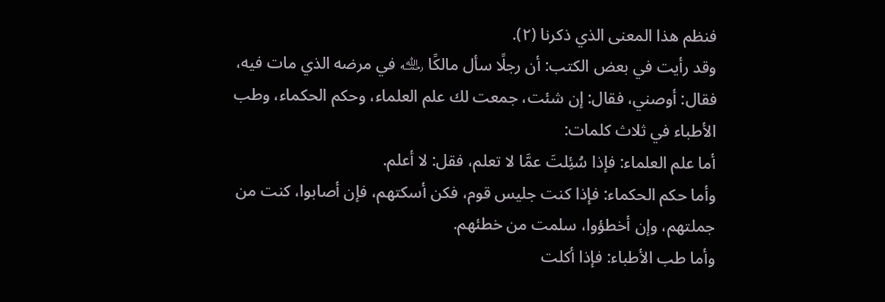فنظم هذا المعنى الذي ذكرنا (٢).
وقد رأيت في بعض الكتب: أن رجلًا سأل مالكًا ﵀ في مرضه الذي مات فيه، فقال: أوصني، فقال: إن شئت، جمعت لك علم العلماء، وحكم الحكماء، وطب الأطباء في ثلاث كلمات:
أما علم العلماء: فإذا سُئِلتَ عمَّا لا تعلم، فقل: لا أعلم.
وأما حكم الحكماء: فإذا كنت جليس قوم، فكن أسكتهم، فإن أصابوا، كنت من جملتهم، وإن أخطؤوا، سلمت من خطئهم.
وأما طب الأطباء: فإذا أكلت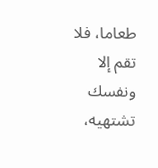طعاما، فلا تقم إلا ونفسك تشتهيه،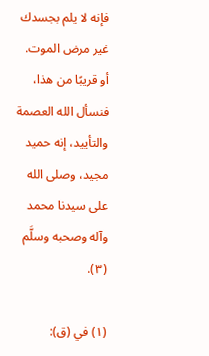فإنه لا يلم بجسدك غير مرض الموت.
أو قريبًا من هذا، فنسأل الله العصمة والتأييد، إنه حميد مجيد، وصلى الله على سيدنا محمد وآله وصحبه وسلَّم (٣).

(١) في (ق):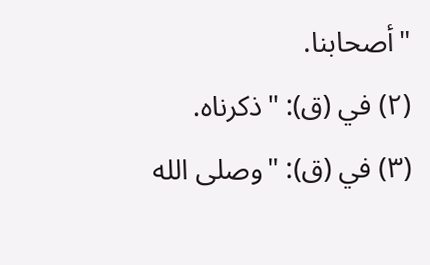"أصحابنا.
(٢) في (ق): "ذكرناه.
(٣) في (ق): "وصلى الله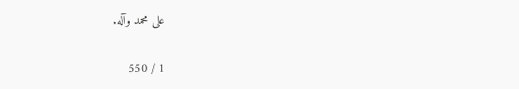على محمد وآله.

1 / 550